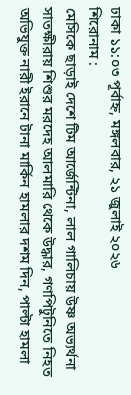ঢাকা ১১:০৩ পূর্বাহ্ন, মঙ্গলবার, ২১ জুলাই ২০২৬
শিরোনাম :
মেসিকে ছাড়াই দেশে টিম আর্জেন্টিনা, লাল গালিচায় উষ্ণ অভ্যর্থনা সাতক্ষীরায় শিশুর মরদেহ আলমারি থেকে উদ্ধার, গণপিটুনিতে নিহত অভিযুক্ত নারী ইরানে টানা মার্কিন হামলার দশম দিন, পাল্টা হামলা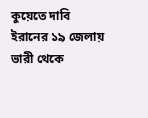কুয়েতে দাবি ইরানের ১৯ জেলায় ভারী থেকে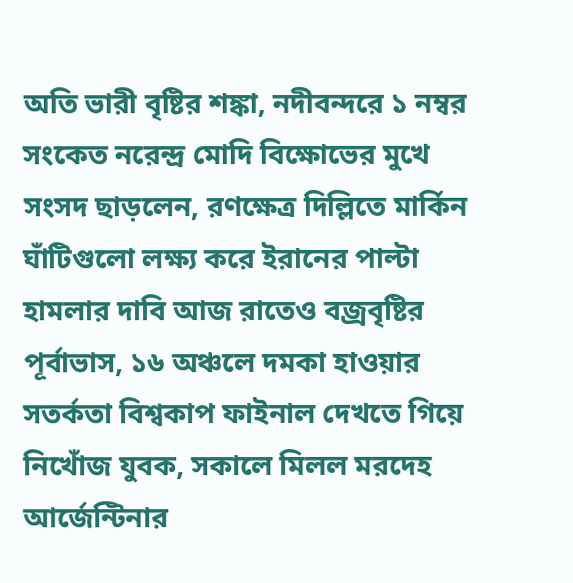অতি ভারী বৃষ্টির শঙ্কা, নদীবন্দরে ১ নম্বর সংকেত নরেন্দ্র মোদি বিক্ষোভের মুখে সংসদ ছাড়লেন, রণক্ষেত্র দিল্লিতে মার্কিন ঘাঁটিগুলো লক্ষ্য করে ইরানের পাল্টা হামলার দাবি আজ রাতেও বজ্রবৃষ্টির পূর্বাভাস, ১৬ অঞ্চলে দমকা হাওয়ার সতর্কতা বিশ্বকাপ ফাইনাল দেখতে গিয়ে নিখোঁজ যুবক, সকালে মিলল মরদেহ আর্জেন্টিনার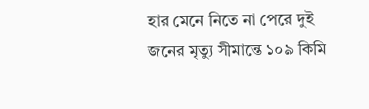হার মেনে নিতে না পেরে দুই জনের মৃত্যু সীমান্তে ১০৯ কিমি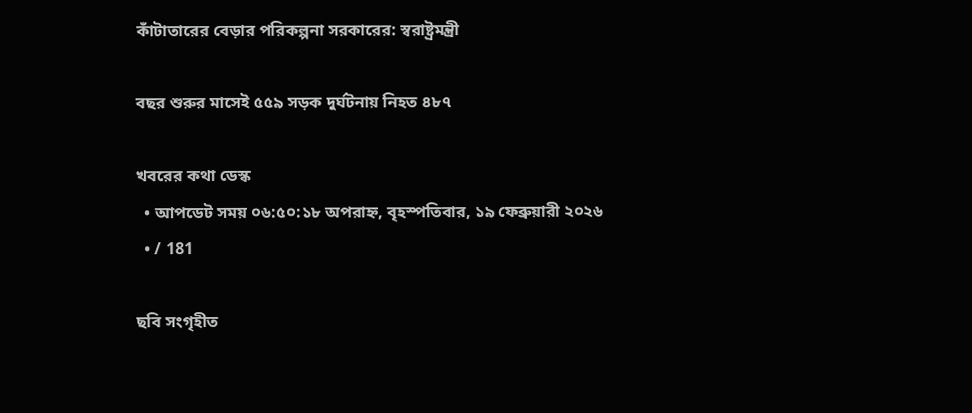কাঁটাতারের বেড়ার পরিকল্পনা সরকারের: স্বরাষ্ট্রমন্ত্রী

বছর শুরুর মাসেই ৫৫৯ সড়ক দুর্ঘটনায় নিহত ৪৮৭

খবরের কথা ডেস্ক
  • আপডেট সময় ০৬:৫০:১৮ অপরাহ্ন, বৃহস্পতিবার, ১৯ ফেব্রুয়ারী ২০২৬
  • / 181

ছবি সংগৃহীত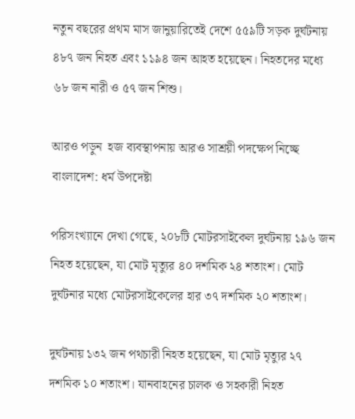নতুন বছরের প্রথম মাস জানুয়ারিতেই দেশে ৫৫৯টি সড়ক দুর্ঘটনায় ৪৮৭ জন নিহত এবং ১১৯৪ জন আহত হয়েছেন। নিহতদের মধ্যে ৬৮ জন নারী ও ৫৭ জন শিশু।

আরও পড়ুন  হজ ব্যবস্থাপনায় আরও সাশ্রয়ী পদক্ষেপ নিচ্ছে বাংলাদেশ: ধর্ম উপদেষ্টা

পরিসংখ্যানে দেখা গেছে, ২০৮টি মোটরসাইকেল দুর্ঘটনায় ১৯৬ জন নিহত হয়েছেন, যা মোট মৃত্যুর ৪০ দশমিক ২৪ শতাংশ। মোট দুর্ঘটনার মধ্যে মোটরসাইকেলের হার ৩৭ দশমিক ২০ শতাংশ।

দুর্ঘটনায় ১৩২ জন পথচারী নিহত হয়েছেন, যা মোট মৃত্যুর ২৭ দশমিক ১০ শতাংশ। যানবাহনের চালক ও সহকারী নিহত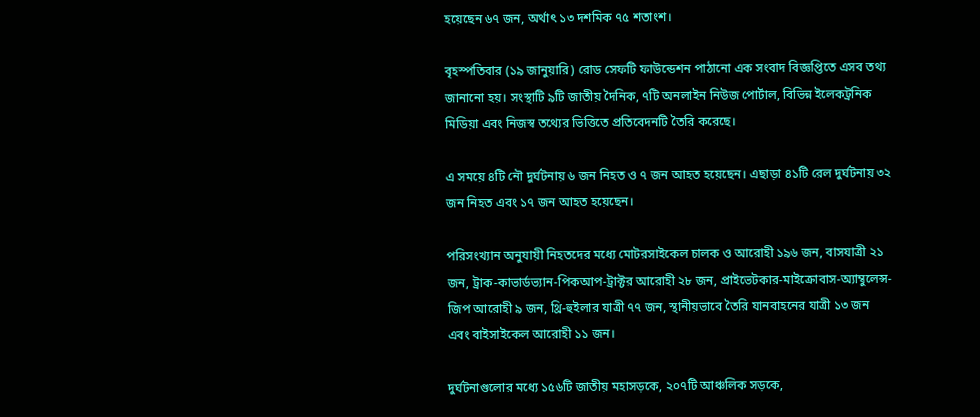হয়েছেন ৬৭ জন, অর্থাৎ ১৩ দশমিক ৭৫ শতাংশ।

বৃহস্পতিবার (১৯ জানুয়ারি) রোড সেফটি ফাউন্ডেশন পাঠানো এক সংবাদ বিজ্ঞপ্তিতে এসব তথ্য জানানো হয়। সংস্থাটি ৯টি জাতীয় দৈনিক, ৭টি অনলাইন নিউজ পোর্টাল, বিভিন্ন ইলেকট্রনিক মিডিয়া এবং নিজস্ব তথ্যের ভিত্তিতে প্রতিবেদনটি তৈরি করেছে।

এ সময়ে ৪টি নৌ দুর্ঘটনায় ৬ জন নিহত ও ৭ জন আহত হয়েছেন। এছাড়া ৪১টি রেল দুর্ঘটনায় ৩২ জন নিহত এবং ১৭ জন আহত হয়েছেন।

পরিসংখ্যান অনুযায়ী নিহতদের মধ্যে মোটরসাইকেল চালক ও আরোহী ১৯৬ জন, বাসযাত্রী ২১ জন, ট্রাক-কাভার্ডভ্যান-পিকআপ-ট্রাক্টর আরোহী ২৮ জন, প্রাইভেটকার-মাইক্রোবাস-অ্যাম্বুলেন্স-জিপ আরোহী ৯ জন, থ্রি-হুইলার যাত্রী ৭৭ জন, স্থানীয়ভাবে তৈরি যানবাহনের যাত্রী ১৩ জন এবং বাইসাইকেল আরোহী ১১ জন।

দুর্ঘটনাগুলোর মধ্যে ১৫৬টি জাতীয় মহাসড়কে, ২০৭টি আঞ্চলিক সড়কে,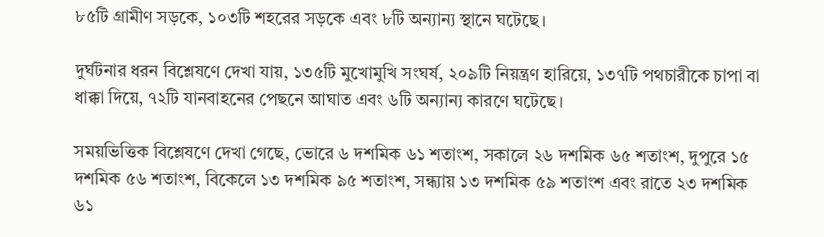৮৫টি গ্রামীণ সড়কে, ১০৩টি শহরের সড়কে এবং ৮টি অন্যান্য স্থানে ঘটেছে।

দুর্ঘটনার ধরন বিশ্লেষণে দেখা যায়, ১৩৫টি মুখোমুখি সংঘর্ষ, ২০৯টি নিয়ন্ত্রণ হারিয়ে, ১৩৭টি পথচারীকে চাপা বা ধাক্কা দিয়ে, ৭২টি যানবাহনের পেছনে আঘাত এবং ৬টি অন্যান্য কারণে ঘটেছে।

সময়ভিত্তিক বিশ্লেষণে দেখা গেছে, ভোরে ৬ দশমিক ৬১ শতাংশ, সকালে ২৬ দশমিক ৬৫ শতাংশ, দুপুরে ১৫ দশমিক ৫৬ শতাংশ, বিকেলে ১৩ দশমিক ৯৫ শতাংশ, সন্ধ্যায় ১৩ দশমিক ৫৯ শতাংশ এবং রাতে ২৩ দশমিক ৬১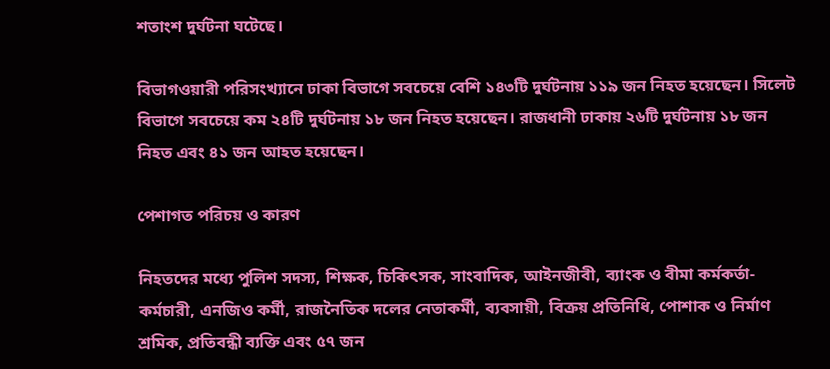শতাংশ দুর্ঘটনা ঘটেছে।

বিভাগওয়ারী পরিসংখ্যানে ঢাকা বিভাগে সবচেয়ে বেশি ১৪৩টি দুর্ঘটনায় ১১৯ জন নিহত হয়েছেন। সিলেট বিভাগে সবচেয়ে কম ২৪টি দুর্ঘটনায় ১৮ জন নিহত হয়েছেন। রাজধানী ঢাকায় ২৬টি দুর্ঘটনায় ১৮ জন নিহত এবং ৪১ জন আহত হয়েছেন।

পেশাগত পরিচয় ও কারণ

নিহতদের মধ্যে পুলিশ সদস্য, শিক্ষক, চিকিৎসক, সাংবাদিক, আইনজীবী, ব্যাংক ও বীমা কর্মকর্তা-কর্মচারী, এনজিও কর্মী, রাজনৈতিক দলের নেতাকর্মী, ব্যবসায়ী, বিক্রয় প্রতিনিধি, পোশাক ও নির্মাণ শ্রমিক, প্রতিবন্ধী ব্যক্তি এবং ৫৭ জন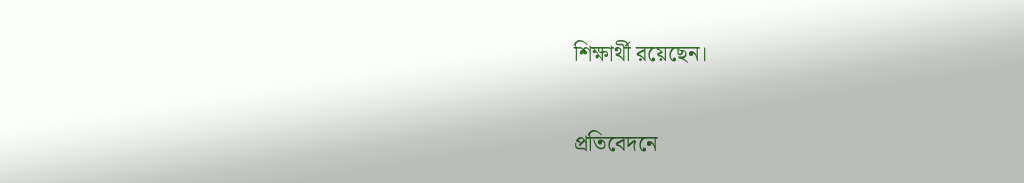শিক্ষার্থী রয়েছেন।

প্রতিবেদনে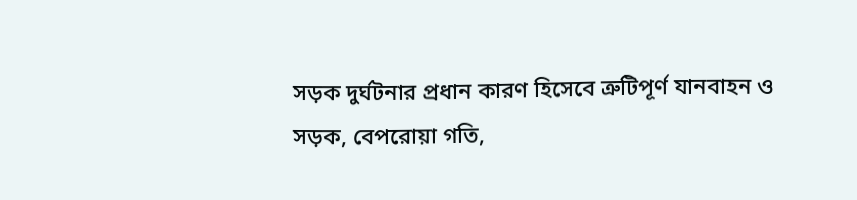সড়ক দুর্ঘটনার প্রধান কারণ হিসেবে ত্রুটিপূর্ণ যানবাহন ও সড়ক, বেপরোয়া গতি,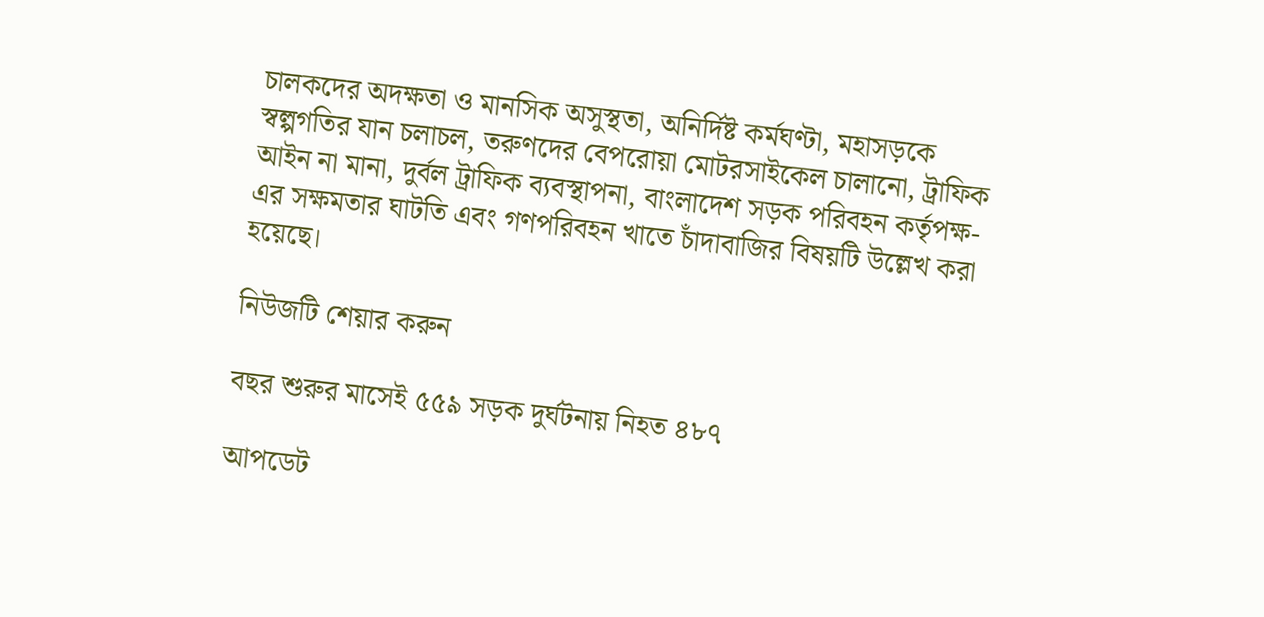চালকদের অদক্ষতা ও মানসিক অসুস্থতা, অনির্দিষ্ট কর্মঘণ্টা, মহাসড়কে স্বল্পগতির যান চলাচল, তরুণদের বেপরোয়া মোটরসাইকেল চালানো, ট্রাফিক আইন না মানা, দুর্বল ট্রাফিক ব্যবস্থাপনা, বাংলাদেশ সড়ক পরিবহন কর্তৃপক্ষ-এর সক্ষমতার ঘাটতি এবং গণপরিবহন খাতে চাঁদাবাজির বিষয়টি উল্লেখ করা হয়েছে।

নিউজটি শেয়ার করুন

বছর শুরুর মাসেই ৫৫৯ সড়ক দুর্ঘটনায় নিহত ৪৮৭

আপডেট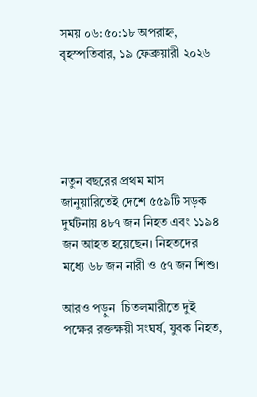সময় ০৬:৫০:১৮ অপরাহ্ন, বৃহস্পতিবার, ১৯ ফেব্রুয়ারী ২০২৬





নতুন বছরের প্রথম মাস জানুয়ারিতেই দেশে ৫৫৯টি সড়ক দুর্ঘটনায় ৪৮৭ জন নিহত এবং ১১৯৪ জন আহত হয়েছেন। নিহতদের মধ্যে ৬৮ জন নারী ও ৫৭ জন শিশু।

আরও পড়ুন  চিতলমারীতে দুই পক্ষের রক্তক্ষয়ী সংঘর্ষ, যুবক নিহত,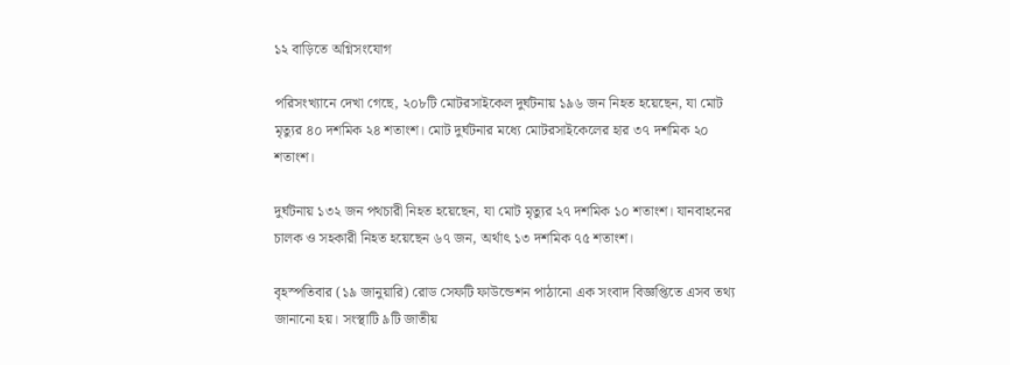১২ বাড়িতে অগ্নিসংযোগ

পরিসংখ্যানে দেখা গেছে, ২০৮টি মোটরসাইকেল দুর্ঘটনায় ১৯৬ জন নিহত হয়েছেন, যা মোট মৃত্যুর ৪০ দশমিক ২৪ শতাংশ। মোট দুর্ঘটনার মধ্যে মোটরসাইকেলের হার ৩৭ দশমিক ২০ শতাংশ।

দুর্ঘটনায় ১৩২ জন পথচারী নিহত হয়েছেন, যা মোট মৃত্যুর ২৭ দশমিক ১০ শতাংশ। যানবাহনের চালক ও সহকারী নিহত হয়েছেন ৬৭ জন, অর্থাৎ ১৩ দশমিক ৭৫ শতাংশ।

বৃহস্পতিবার (১৯ জানুয়ারি) রোড সেফটি ফাউন্ডেশন পাঠানো এক সংবাদ বিজ্ঞপ্তিতে এসব তথ্য জানানো হয়। সংস্থাটি ৯টি জাতীয়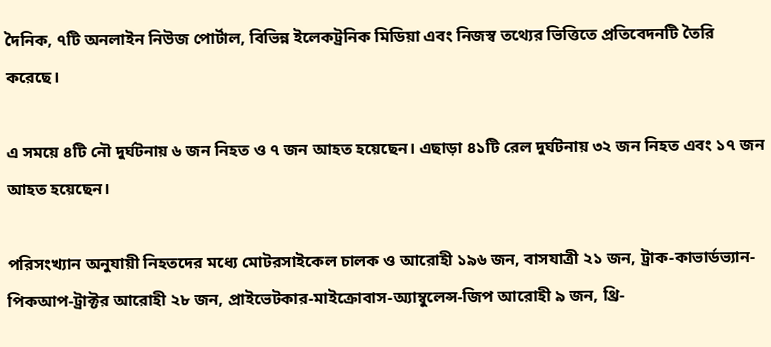দৈনিক, ৭টি অনলাইন নিউজ পোর্টাল, বিভিন্ন ইলেকট্রনিক মিডিয়া এবং নিজস্ব তথ্যের ভিত্তিতে প্রতিবেদনটি তৈরি করেছে।

এ সময়ে ৪টি নৌ দুর্ঘটনায় ৬ জন নিহত ও ৭ জন আহত হয়েছেন। এছাড়া ৪১টি রেল দুর্ঘটনায় ৩২ জন নিহত এবং ১৭ জন আহত হয়েছেন।

পরিসংখ্যান অনুযায়ী নিহতদের মধ্যে মোটরসাইকেল চালক ও আরোহী ১৯৬ জন, বাসযাত্রী ২১ জন, ট্রাক-কাভার্ডভ্যান-পিকআপ-ট্রাক্টর আরোহী ২৮ জন, প্রাইভেটকার-মাইক্রোবাস-অ্যাম্বুলেন্স-জিপ আরোহী ৯ জন, থ্রি-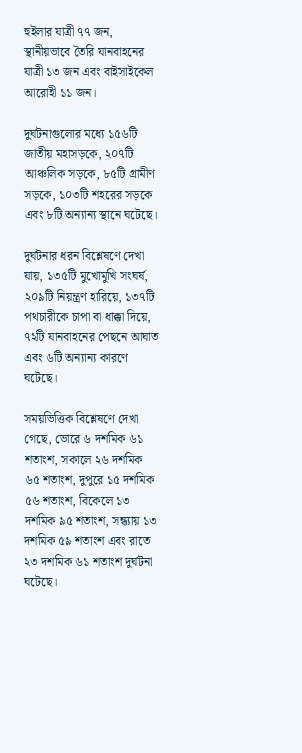হুইলার যাত্রী ৭৭ জন, স্থানীয়ভাবে তৈরি যানবাহনের যাত্রী ১৩ জন এবং বাইসাইকেল আরোহী ১১ জন।

দুর্ঘটনাগুলোর মধ্যে ১৫৬টি জাতীয় মহাসড়কে, ২০৭টি আঞ্চলিক সড়কে, ৮৫টি গ্রামীণ সড়কে, ১০৩টি শহরের সড়কে এবং ৮টি অন্যান্য স্থানে ঘটেছে।

দুর্ঘটনার ধরন বিশ্লেষণে দেখা যায়, ১৩৫টি মুখোমুখি সংঘর্ষ, ২০৯টি নিয়ন্ত্রণ হারিয়ে, ১৩৭টি পথচারীকে চাপা বা ধাক্কা দিয়ে, ৭২টি যানবাহনের পেছনে আঘাত এবং ৬টি অন্যান্য কারণে ঘটেছে।

সময়ভিত্তিক বিশ্লেষণে দেখা গেছে, ভোরে ৬ দশমিক ৬১ শতাংশ, সকালে ২৬ দশমিক ৬৫ শতাংশ, দুপুরে ১৫ দশমিক ৫৬ শতাংশ, বিকেলে ১৩ দশমিক ৯৫ শতাংশ, সন্ধ্যায় ১৩ দশমিক ৫৯ শতাংশ এবং রাতে ২৩ দশমিক ৬১ শতাংশ দুর্ঘটনা ঘটেছে।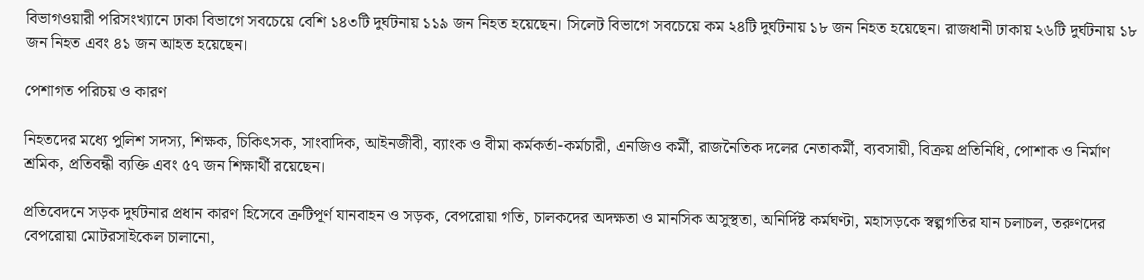বিভাগওয়ারী পরিসংখ্যানে ঢাকা বিভাগে সবচেয়ে বেশি ১৪৩টি দুর্ঘটনায় ১১৯ জন নিহত হয়েছেন। সিলেট বিভাগে সবচেয়ে কম ২৪টি দুর্ঘটনায় ১৮ জন নিহত হয়েছেন। রাজধানী ঢাকায় ২৬টি দুর্ঘটনায় ১৮ জন নিহত এবং ৪১ জন আহত হয়েছেন।

পেশাগত পরিচয় ও কারণ

নিহতদের মধ্যে পুলিশ সদস্য, শিক্ষক, চিকিৎসক, সাংবাদিক, আইনজীবী, ব্যাংক ও বীমা কর্মকর্তা-কর্মচারী, এনজিও কর্মী, রাজনৈতিক দলের নেতাকর্মী, ব্যবসায়ী, বিক্রয় প্রতিনিধি, পোশাক ও নির্মাণ শ্রমিক, প্রতিবন্ধী ব্যক্তি এবং ৫৭ জন শিক্ষার্থী রয়েছেন।

প্রতিবেদনে সড়ক দুর্ঘটনার প্রধান কারণ হিসেবে ত্রুটিপূর্ণ যানবাহন ও সড়ক, বেপরোয়া গতি, চালকদের অদক্ষতা ও মানসিক অসুস্থতা, অনির্দিষ্ট কর্মঘণ্টা, মহাসড়কে স্বল্পগতির যান চলাচল, তরুণদের বেপরোয়া মোটরসাইকেল চালানো,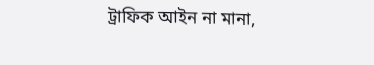ট্রাফিক আইন না মানা,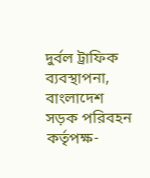দুর্বল ট্রাফিক ব্যবস্থাপনা, বাংলাদেশ সড়ক পরিবহন কর্তৃপক্ষ-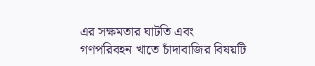এর সক্ষমতার ঘাটতি এবং গণপরিবহন খাতে চাঁদাবাজির বিষয়টি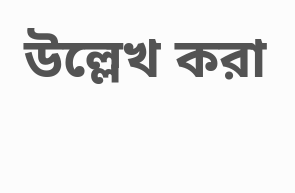উল্লেখ করা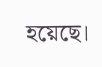হয়েছে।